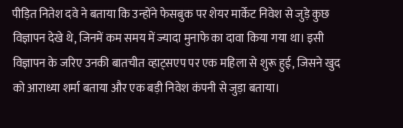पीड़ित नितेश दवे ने बताया कि उन्होंने फेसबुक पर शेयर मार्केट निवेश से जुड़े कुछ विज्ञापन देखे थे, जिनमें कम समय में ज्यादा मुनाफे का दावा किया गया था। इसी विज्ञापन के जरिए उनकी बातचीत व्हाट्सएप पर एक महिला से शुरू हुई, जिसने खुद को आराध्या शर्मा बताया और एक बड़ी निवेश कंपनी से जुड़ा बताया।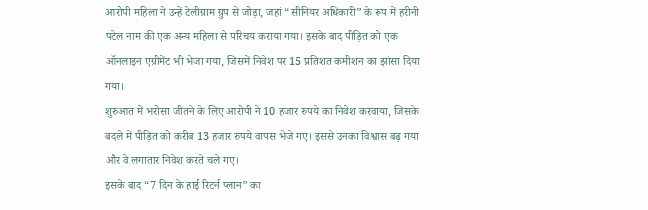आरोपी महिला ने उन्हें टेलीग्राम ग्रुप से जोड़ा, जहां “सीनियर अधिकारी” के रूप में हरीनी पटेल नाम की एक अन्य महिला से परिचय कराया गया। इसके बाद पीड़ित को एक ऑनलाइन एग्रीमेंट भी भेजा गया, जिसमें निवेश पर 15 प्रतिशत कमीशन का झांसा दिया गया।
शुरुआत में भरोसा जीतने के लिए आरोपी ने 10 हजार रुपये का निवेश करवाया, जिसके बदले में पीड़ित को करीब 13 हजार रुपये वापस भेजे गए। इससे उनका विश्वास बढ़ गया और वे लगातार निवेश करते चले गए।
इसके बाद “7 दिन के हाई रिटर्न प्लान” का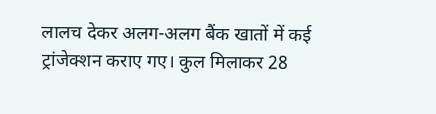लालच देकर अलग-अलग बैंक खातों में कई ट्रांजेक्शन कराए गए। कुल मिलाकर 28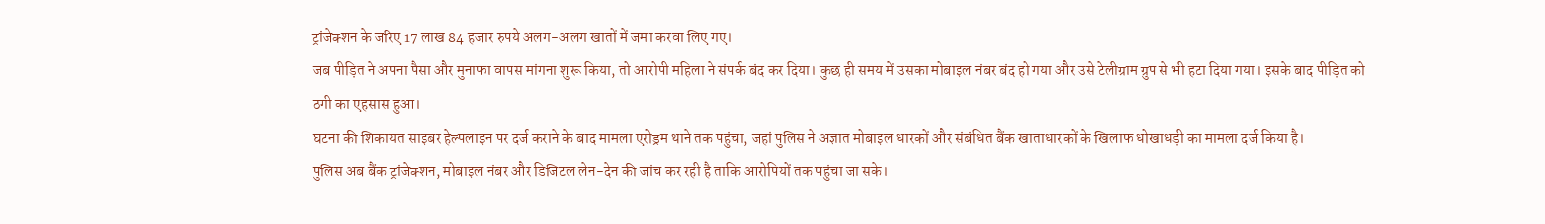ट्रांजेक्शन के जरिए 17 लाख 84 हजार रुपये अलग-अलग खातों में जमा करवा लिए गए।
जब पीड़ित ने अपना पैसा और मुनाफा वापस मांगना शुरू किया, तो आरोपी महिला ने संपर्क बंद कर दिया। कुछ ही समय में उसका मोबाइल नंबर बंद हो गया और उसे टेलीग्राम ग्रुप से भी हटा दिया गया। इसके बाद पीड़ित को ठगी का एहसास हुआ।
घटना की शिकायत साइबर हेल्पलाइन पर दर्ज कराने के बाद मामला एरोड्रम थाने तक पहुंचा, जहां पुलिस ने अज्ञात मोबाइल धारकों और संबंधित बैंक खाताधारकों के खिलाफ धोखाधड़ी का मामला दर्ज किया है।
पुलिस अब बैंक ट्रांजेक्शन, मोबाइल नंबर और डिजिटल लेन-देन की जांच कर रही है ताकि आरोपियों तक पहुंचा जा सके।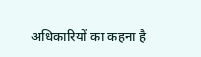अधिकारियों का कहना है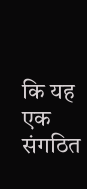कि यह एक संगठित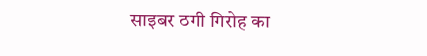साइबर ठगी गिरोह का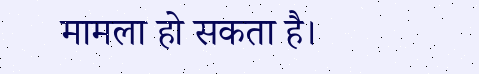मामला हो सकता है।